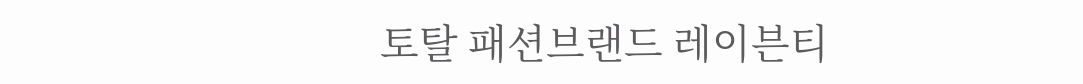토탈 패션브랜드 레이븐티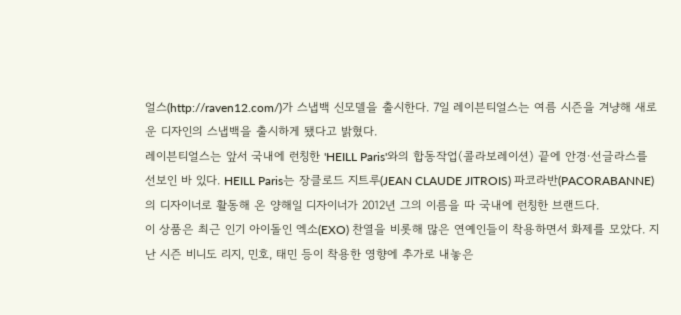얼스(http://raven12.com/)가 스냅백 신모델을 출시한다. 7일 레이븐티얼스는 여름 시즌을 겨냥해 새로운 디자인의 스냅백을 출시하게 됐다고 밝혔다.
레이븐티얼스는 앞서 국내에 런칭한 'HEILL Paris'와의 합동작업(콜라보레이션) 끝에 안경·선글라스를 선보인 바 있다. HEILL Paris는 장클로드 지트루(JEAN CLAUDE JITROIS) 파코라반(PACORABANNE)의 디자이너로 활동해 온 양해일 디자이너가 2012년 그의 이름을 따 국내에 런칭한 브랜드다.
이 상품은 최근 인기 아이돌인 엑소(EXO) 찬열을 비롯해 많은 연예인들이 착용하면서 화제를 모았다. 지난 시즌 비니도 리지, 민호, 태민 등이 착용한 영향에 추가로 내놓은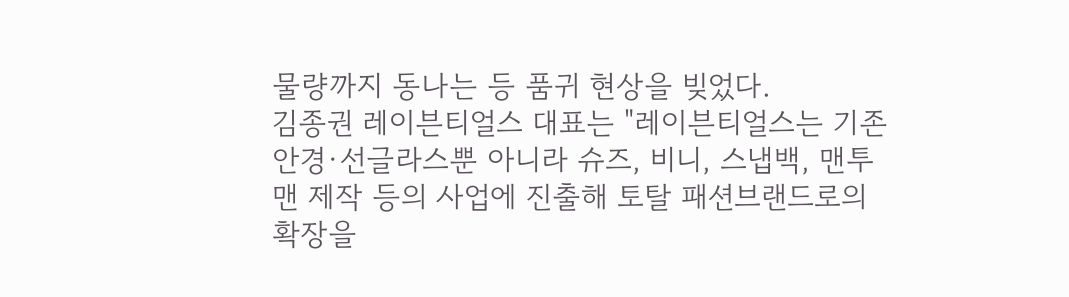물량까지 동나는 등 품귀 현상을 빚었다.
김종권 레이븐티얼스 대표는 "레이븐티얼스는 기존 안경·선글라스뿐 아니라 슈즈, 비니, 스냅백, 맨투맨 제작 등의 사업에 진출해 토탈 패션브랜드로의 확장을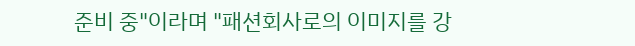준비 중"이라며 "패션회사로의 이미지를 강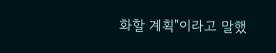화할 계획"이라고 말했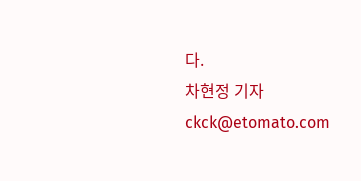다.
차현정 기자 ckck@etomato.com